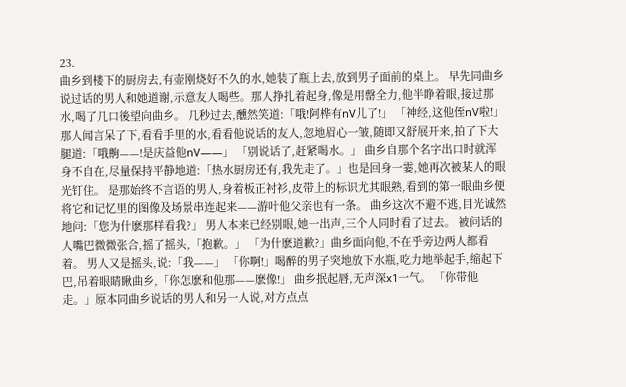23.
曲乡到楼下的厨房去,有壶刚烧好不久的水,她装了瓶上去,放到男子面前的桌上。 早先同曲乡说过话的男人和她道谢,示意友人喝些。那人挣扎着起身,像是用罄全力,他半睁着眼,接过那水,喝了几口後望向曲乡。 几秒过去,醺然笑道:「哦!阿桦有nV儿了!」 「神经,这他侄nV啦!」 那人闻言呆了下,看看手里的水,看看他说话的友人,忽地眉心一皱,随即又舒展开来,拍了下大腿道:「哦齁——!是庆益他nV——」 「别说话了,赶紧喝水。」 曲乡自那个名字出口时就浑身不自在,尽量保持平静地道:「热水厨房还有,我先走了。」也是回身一霎,她再次被某人的眼光钉住。 是那始终不言语的男人,身着板正衬衫,皮带上的标识尤其眼熟,看到的第一眼曲乡便将它和记忆里的图像及场景串连起来——游叶他父亲也有一条。 曲乡这次不避不逃,目光诚然地问:「您为什麽那样看我?」 男人本来已经别眼,她一出声,三个人同时看了过去。 被问话的人嘴巴微微张合,摇了摇头,「抱歉。」 「为什麽道歉?」曲乡面向他,不在乎旁边两人都看着。 男人又是摇头,说:「我——」 「你啊!」喝醉的男子突地放下水瓶,吃力地举起手,缩起下巴,吊着眼睛瞅曲乡,「你怎麽和他那——麽像!」 曲乡抿起唇,无声深x1一气。 「你带他走。」原本同曲乡说话的男人和另一人说,对方点点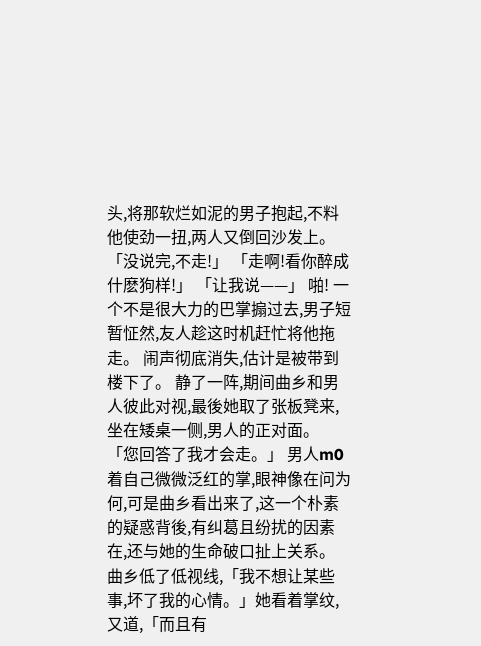头,将那软烂如泥的男子抱起,不料他使劲一扭,两人又倒回沙发上。 「没说完,不走!」 「走啊!看你醉成什麽狗样!」 「让我说——」 啪! 一个不是很大力的巴掌搧过去,男子短暂怔然,友人趁这时机赶忙将他拖走。 闹声彻底消失,估计是被带到楼下了。 静了一阵,期间曲乡和男人彼此对视,最後她取了张板凳来,坐在矮桌一侧,男人的正对面。 「您回答了我才会走。」 男人m0着自己微微泛红的掌,眼神像在问为何,可是曲乡看出来了,这一个朴素的疑惑背後,有纠葛且纷扰的因素在,还与她的生命破口扯上关系。 曲乡低了低视线,「我不想让某些事,坏了我的心情。」她看着掌纹,又道,「而且有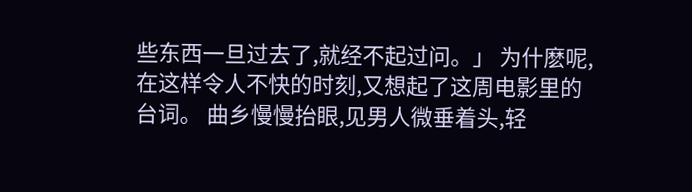些东西一旦过去了,就经不起过问。」 为什麽呢,在这样令人不快的时刻,又想起了这周电影里的台词。 曲乡慢慢抬眼,见男人微垂着头,轻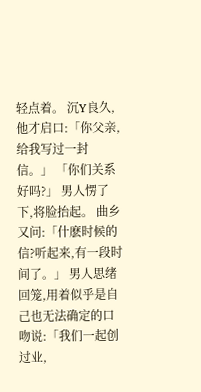轻点着。 沉Y良久,他才启口:「你父亲,给我写过一封信。」 「你们关系好吗?」 男人愣了下,将脸抬起。 曲乡又问:「什麽时候的信?听起来,有一段时间了。」 男人思绪回笼,用着似乎是自己也无法确定的口吻说:「我们一起创过业,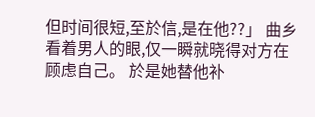但时间很短,至於信,是在他??」 曲乡看着男人的眼,仅一瞬就晓得对方在顾虑自己。 於是她替他补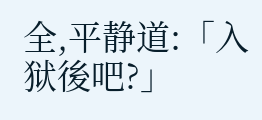全,平静道:「入狱後吧?」